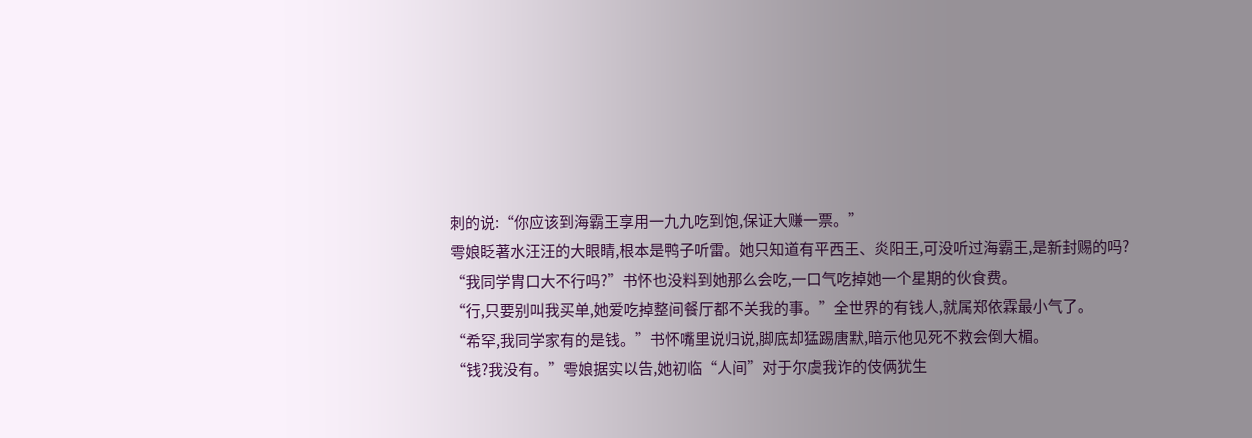刺的说:“你应该到海霸王享用一九九吃到饱,保证大赚一票。”
雩娘眨著水汪汪的大眼睛,根本是鸭子听雷。她只知道有平西王、炎阳王,可没听过海霸王,是新封赐的吗?
“我同学胄口大不行吗?”书怀也没料到她那么会吃,一口气吃掉她一个星期的伙食费。
“行,只要别叫我买单,她爱吃掉整间餐厅都不关我的事。”全世界的有钱人,就属郑依霖最小气了。
“希罕,我同学家有的是钱。”书怀嘴里说归说,脚底却猛踢唐默,暗示他见死不救会倒大楣。
“钱?我没有。”雩娘据实以告,她初临“人间”对于尔虞我诈的伎俩犹生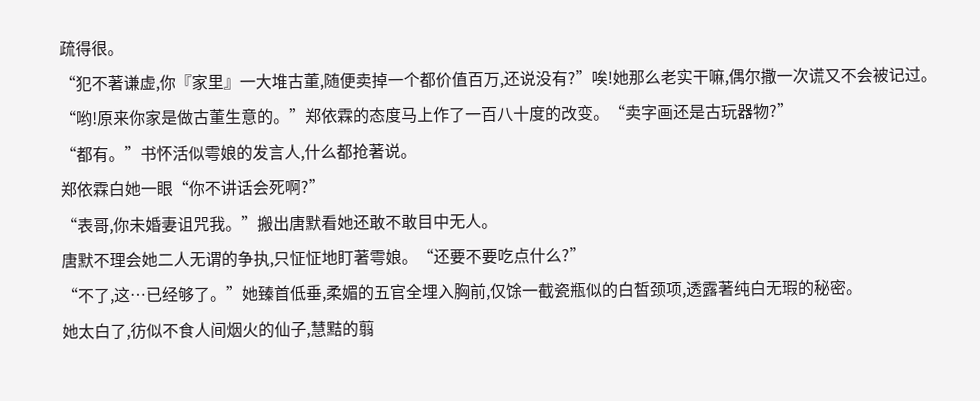疏得很。
“犯不著谦虚,你『家里』一大堆古董,随便卖掉一个都价值百万,还说没有?”唉!她那么老实干嘛,偶尔撒一次谎又不会被记过。
“哟!原来你家是做古董生意的。”郑依霖的态度马上作了一百八十度的改变。“卖字画还是古玩器物?”
“都有。”书怀活似雩娘的发言人,什么都抢著说。
郑依霖白她一眼“你不讲话会死啊?”
“表哥,你未婚妻诅咒我。”搬出唐默看她还敢不敢目中无人。
唐默不理会她二人无谓的争执,只怔怔地盯著雩娘。“还要不要吃点什么?”
“不了,这…已经够了。”她臻首低垂,柔媚的五官全埋入胸前,仅馀一截瓷瓶似的白皙颈项,透露著纯白无瑕的秘密。
她太白了,彷似不食人间烟火的仙子,慧黠的翦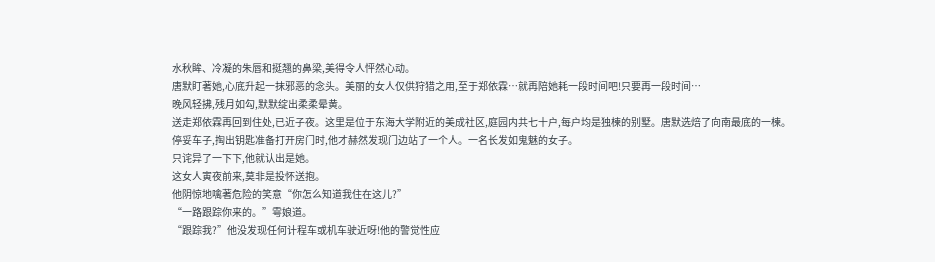水秋眸、冷凝的朱唇和挺翘的鼻梁,美得令人怦然心动。
唐默盯著她,心底升起一抹邪恶的念头。美丽的女人仅供狩猎之用,至于郑依霖…就再陪她耗一段时间吧!只要再一段时间…
晚风轻拂,残月如勾,默默绽出柔柔晕黄。
送走郑依霖再回到住处,已近子夜。这里是位于东海大学附近的美成社区,庭园内共七十户,每户均是独楝的别墅。唐默选焙了向南最底的一楝。
停妥车子,掏出钥匙准备打开房门时,他才赫然发现门边站了一个人。一名长发如鬼魅的女子。
只诧异了一下下,他就认出是她。
这女人寅夜前来,莫非是投怀送抱。
他阴惊地噙著危险的笑意“你怎么知道我住在这儿?”
“一路跟踪你来的。”雩娘道。
“跟踪我?”他没发现任何计程车或机车驶近呀!他的警觉性应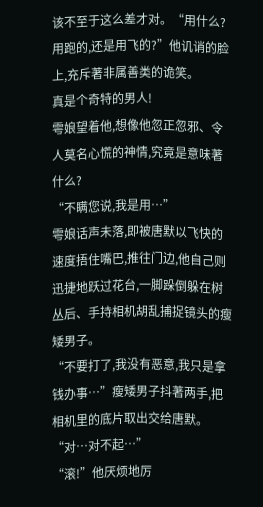该不至于这么差才对。“用什么?用跑的,还是用飞的?”他讥诮的脸上,充斥著非属善类的诡笑。
真是个奇特的男人!
雩娘望着他,想像他忽正忽邪、令人莫名心慌的神情,究竟是意味著什么?
“不瞒您说,我是用…”
雩娘话声未落,即被唐默以飞快的速度捂住嘴巴,推往门边,他自己则迅捷地跃过花台,一脚跺倒躲在树丛后、手持相机胡乱捕捉镜头的瘦矮男子。
“不要打了,我没有恶意,我只是拿钱办事…”瘦矮男子抖著两手,把相机里的底片取出交给唐默。“对…对不起…”
“滚!”他厌烦地厉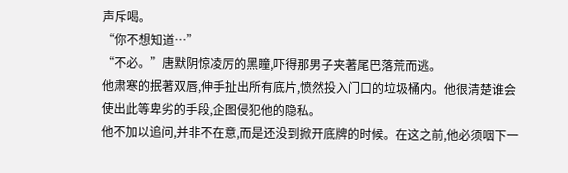声斥喝。
“你不想知道…”
“不必。”唐默阴惊凌厉的黑瞳,吓得那男子夹著尾巴落荒而逃。
他肃寒的抿著双唇,伸手扯出所有底片,愤然投入门口的垃圾桶内。他很清楚谁会使出此等卑劣的手段,企图侵犯他的隐私。
他不加以追问,并非不在意,而是还没到掀开底牌的时候。在这之前,他必须咽下一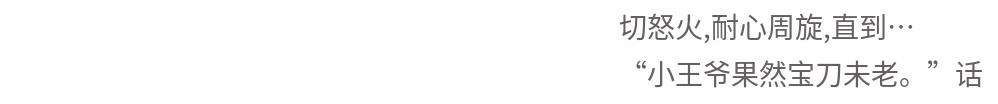切怒火,耐心周旋,直到…
“小王爷果然宝刀未老。”话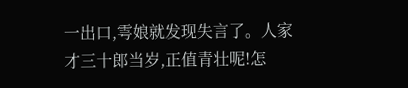一出口,雩娘就发现失言了。人家才三十郎当岁,正值青壮呢!怎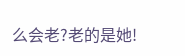么会老?老的是她!